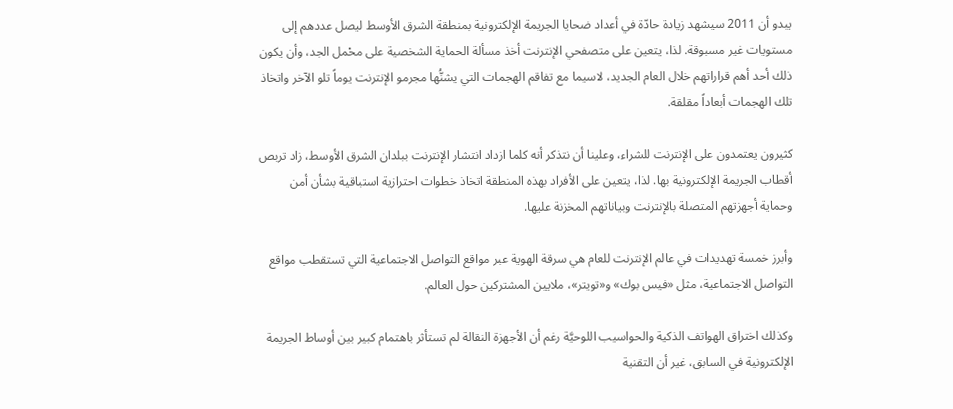يبدو أن 2011 سيشهد زيادة حادّة في أعداد ضحايا الجريمة الإلكترونية بمنطقة الشرق الأوسط ليصل عددهم إلى مستويات غير مسبوقة. لذا، يتعين على متصفحي الإنترنت أخذ مسألة الحماية الشخصية على محْمل الجد، وأن يكون ذلك أحد أهم قراراتهم خلال العام الجديد، لاسيما مع تفاقم الهجمات التي يشنُّها مجرمو الإنترنت يوماً تلو الآخر واتخاذ تلك الهجمات أبعاداً مقلقة.

كثيرون يعتمدون على الإنترنت للشراء، وعلينا أن نتذكر أنه كلما ازداد انتشار الإنترنت ببلدان الشرق الأوسط، زاد تربص أقطاب الجريمة الإلكترونية بها. لذا، يتعين على الأفراد بهذه المنطقة اتخاذ خطوات احترازية استباقية بشأن أمن وحماية أجهزتهم المتصلة بالإنترنت وبياناتهم المخزنة عليها.

وأبرز خمسة تهديدات في عالم الإنترنت للعام هي سرقة الهوية عبر مواقع التواصل الاجتماعية التي تستقطب مواقع التواصل الاجتماعية، مثل «فيس بوك» و«تويتر»، ملايين المشتركين حول العالم.

وكذلك اختراق الهواتف الذكية والحواسيب اللوحيَّة رغم أن الأجهزة النقالة لم تستأثر باهتمام كبير بين أوساط الجريمة الإلكترونية في السابق، غير أن التقنية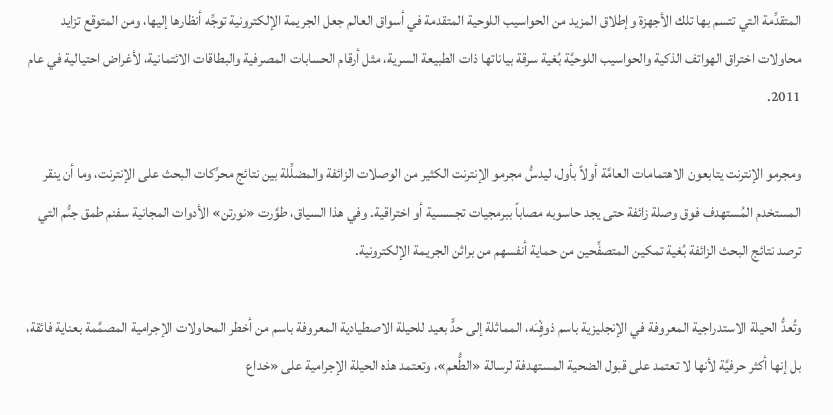المتقدِّمة التي تتسم بها تلك الأجهزة وإطلاق المزيد من الحواسيب اللوحية المتقدمة في أسواق العالم جعل الجريمة الإلكترونية توجِّه أنظارها إليها، ومن المتوقع تزايد محاولات اختراق الهواتف الذكية والحواسيب اللوحيَّة بُغية سرقة بياناتها ذات الطبيعة السرية، مثل أرقام الحسابات المصرفية والبطاقات الائتمانية، لأغراض احتيالية في عام 2011.

ومجرمو الإنترنت يتابعون الاهتمامات العامَّة أولاً بأول، ليدسُّ مجرمو الإنترنت الكثير من الوصلات الزائفة والمضلِّلة بين نتائج محرِّكات البحث على الإنترنت، وما أن ينقر المستخدم المُستهدف فوق وصلة زائفة حتى يجد حاسوبه مصاباً ببرمجيات تجسسية أو اختراقية. وفي هذا السياق، طوَّرت «نورتن» الأدوات المجانية سفنم طمق جىُّم التي ترصد نتائج البحث الزائفة بُغية تمكين المتصفِّحين من حماية أنفسهم من براثن الجريمة الإلكترونية.

وتُعدُّ الحيلة الاستدراجية المعروفة في الإنجليزية باسم ذوفٍْىَه، المماثلة إلى حدٍّ بعيد للحيلة الاصطيادية المعروفة باسم من أخطر المحاولات الإجرامية المصمَّمة بعناية فائقة، بل إنها أكثر حرفيَّة لأنها لا تعتمد على قبول الضحية المستهدفة لرسالة «الطُّعم»، وتعتمد هذه الحيلة الإجرامية على «خداع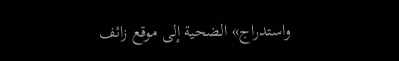واستدراج» الضحية إلى موقع زائف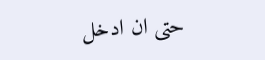حتى ان ادخل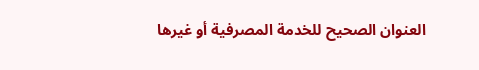العنوان الصحيح للخدمة المصرفية أو غيرها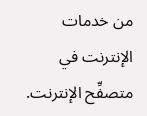من خدمات الإنترنت في متصفِّح الإنترنت.